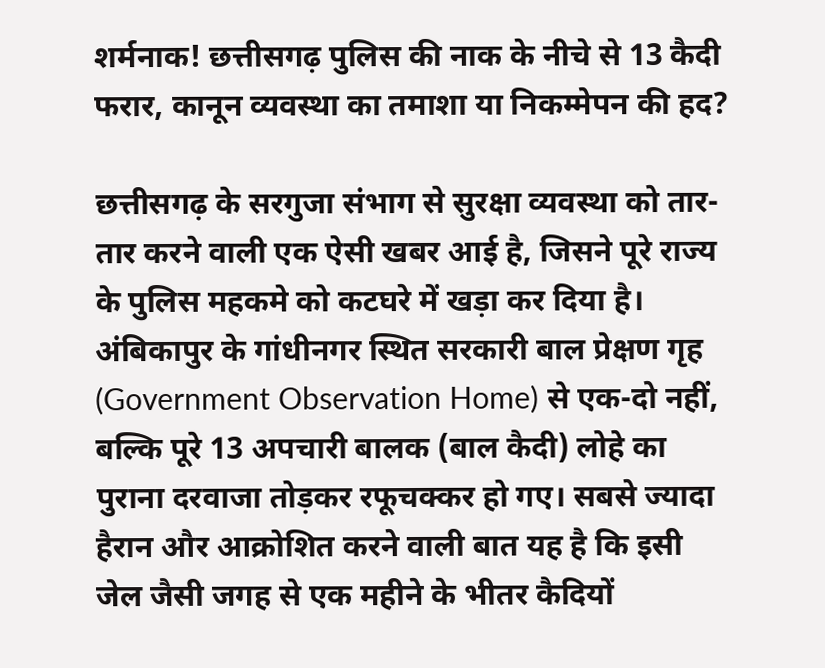शर्मनाक! छत्तीसगढ़ पुलिस की नाक के नीचे से 13 कैदी फरार, कानून व्यवस्था का तमाशा या निकम्मेपन की हद?

छत्तीसगढ़ के सरगुजा संभाग से सुरक्षा व्यवस्था को तार-तार करने वाली एक ऐसी खबर आई है, जिसने पूरे राज्य के पुलिस महकमे को कटघरे में खड़ा कर दिया है। अंबिकापुर के गांधीनगर स्थित सरकारी बाल प्रेक्षण गृह (Government Observation Home) से एक-दो नहीं, बल्कि पूरे 13 अपचारी बालक (बाल कैदी) लोहे का पुराना दरवाजा तोड़कर रफूचक्कर हो गए। सबसे ज्यादा हैरान और आक्रोशित करने वाली बात यह है कि इसी जेल जैसी जगह से एक महीने के भीतर कैदियों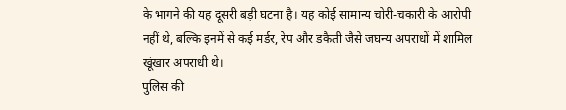के भागने की यह दूसरी बड़ी घटना है। यह कोई सामान्य चोरी-चकारी के आरोपी नहीं थे, बल्कि इनमें से कई मर्डर, रेप और डकैती जैसे जघन्य अपराधों में शामिल खूंखार अपराधी थे।
पुलिस की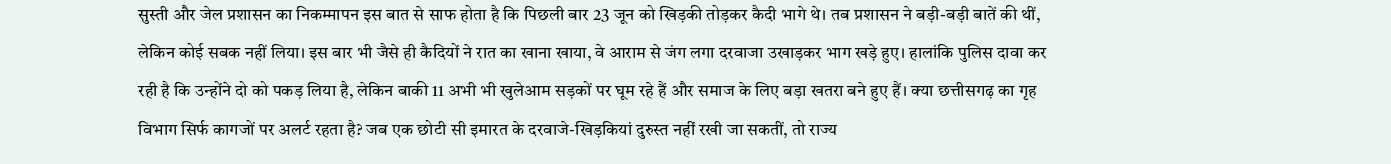सुस्ती और जेल प्रशासन का निकम्मापन इस बात से साफ होता है कि पिछली बार 23 जून को खिड़की तोड़कर कैदी भागे थे। तब प्रशासन ने बड़ी-बड़ी बातें की थीं, लेकिन कोई सबक नहीं लिया। इस बार भी जैसे ही कैदियों ने रात का खाना खाया, वे आराम से जंग लगा दरवाजा उखाड़कर भाग खड़े हुए। हालांकि पुलिस दावा कर रही है कि उन्होंने दो को पकड़ लिया है, लेकिन बाकी 11 अभी भी खुलेआम सड़कों पर घूम रहे हैं और समाज के लिए बड़ा खतरा बने हुए हैं। क्या छत्तीसगढ़ का गृह विभाग सिर्फ कागजों पर अलर्ट रहता है? जब एक छोटी सी इमारत के दरवाजे-खिड़कियां दुरुस्त नहीं रखी जा सकतीं, तो राज्य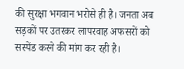की सुरक्षा भगवान भरोसे ही है। जनता अब सड़कों पर उतरकर लापरवाह अफसरों को सस्पेंड करने की मांग कर रही है।